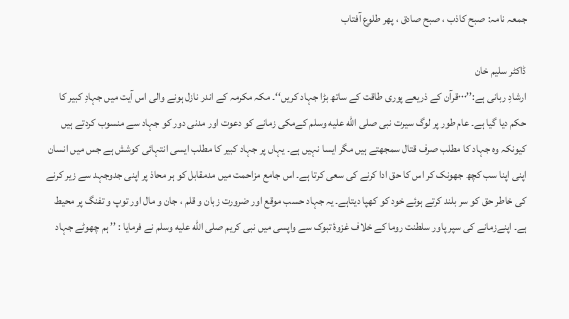جمعہ نامہ: صبح کاذب ، صبح صادق ، پھر طلوع آفتاب

ڈاکٹر سلیم خان
ارشادِ ربانی ہے:’’۰۰۰قرآن کے ذریعے پوری طاقت کے ساتھ بڑا جہاد کریں‘‘۔ مکہ مکرمہ کے اندر نازل ہونے والی اس آیت میں جہادِ کبیر کا حکم دیا گیا ہے۔ عام طور پر لوگ سیرت نبی صلى الله عليه وسلم کےمکی زمانے کو دعوت اور مدنی دور کو جہاد سے منسوب کردتے ہیں کیونکہ وہ جہاد کا مطلب صرف قتال سمجھتے ہیں مگر ایسا نہیں ہے۔ یہاں پر جہاد کبیر کا مطلب ایسی انتہائی کوشش ہے جس میں انسان اپنی اپنا سب کچھ جھونک کر اس کا حق ادا کرنے کی سعی کرتا ہے۔ اس جامع مزاحمت میں مدمقابل کو ہر محاذ پر اپنی جدوجہد سے زیر کرنے کی خاطر حق کو سر بلند کرتے ہوئے خود کو کھپا دیتاہے۔ یہ جہاد حسب موقع اور ضرورت زبان و قلم ، جان و مال اور توپ و تفنگ پر محیط ہے۔ اپنےزمانے کی سپر پاور سلطنت روما کے خلاف غزوۂ تبوک سے واپسی میں نبی کریم صلى الله عليه وسلم نے فرمایا : ’’ ہم چھوٹے جہاد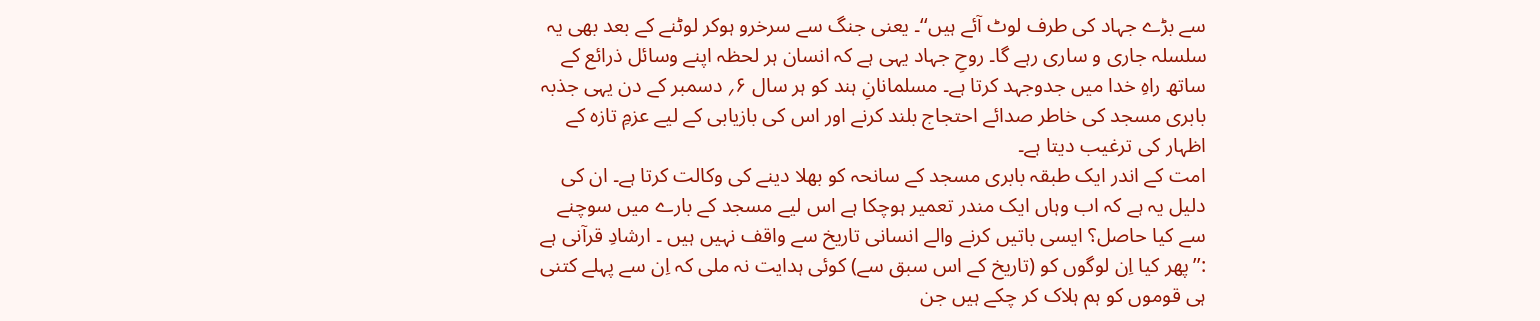سے بڑے جہاد کی طرف لوٹ آئے ہیں‘‘۔ یعنی جنگ سے سرخرو ہوکر لوٹنے کے بعد بھی یہ سلسلہ جاری و ساری رہے گا۔ روحِ جہاد یہی ہے کہ انسان ہر لحظہ اپنے وسائل ذرائع کے ساتھ راہِ خدا میں جدوجہد کرتا ہے۔ مسلمانانِ ہند کو ہر سال ۶؍ دسمبر کے دن یہی جذبہ بابری مسجد کی خاطر صدائے احتجاج بلند کرنے اور اس کی بازیابی کے لیے عزمِ تازہ کے اظہار کی ترغیب دیتا ہے۔
امت کے اندر ایک طبقہ بابری مسجد کے سانحہ کو بھلا دینے کی وکالت کرتا ہے۔ ان کی دلیل یہ ہے کہ اب وہاں ایک مندر تعمیر ہوچکا ہے اس لیے مسجد کے بارے میں سوچنے سے کیا حاصل؟ ایسی باتیں کرنے والے انسانی تاریخ سے واقف نہیں ہیں ۔ ارشادِ قرآنی ہے :’’پھر کیا اِن لوگوں کو (تاریخ کے اس سبق سے) کوئی ہدایت نہ ملی کہ اِن سے پہلے کتنی ہی قوموں کو ہم ہلاک کر چکے ہیں جن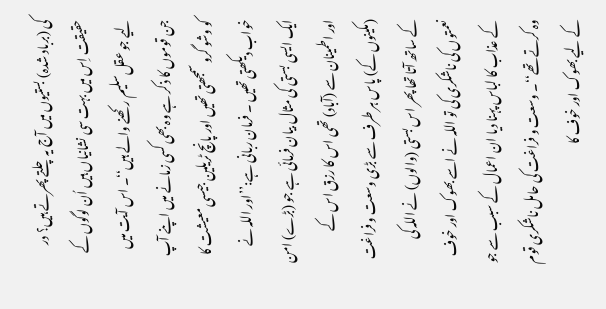کی (برباد شدہ) بستیوں میں آج یہ چلتے پھرتے ہیں؟ در حقیقت اِس میں بہت سی نشانیاں ہیں اُن لوگوں کے لیے جو عقل سلیم رکھنے والے ہیں‘‘۔ اس آیت میں جن قوموں کا ذکر ہے وہ بھی کسی زمانے میں اپنے آپ کو وشو گرو سمجھتی تھیں اور پانچ ٹریلین جیسی معیشت کا خواب دیکھتی تھیں ۔ فرمان ربانی ہے:’’اور اللہ نے ایک ایسی بستی کی مثال بیان فرمائی ہے جو (بڑے) امن اور اطمینان سے (آباد) تھی اس کا رزق اس کے (مکینوں کے) پاس ہر طرف سے بڑی وسعت و فراغت کے ساتھ آتا تھا پھر اس بستی (والوں) نے اللہ کی نعمتوں کی ناشکری کی تو اللہ نے اسے بھوک اور خوف کے عذاب کا لباس پہنا دیا ان اعمال کے سبب سے جو وہ کرتے تھے‘‘۔ وسعت و فراغت کی حامل ناشکری قوم کے لیے بھوک اور خوف کا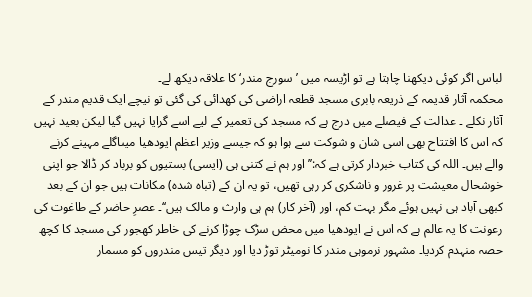لباس اگر کوئی دیکھنا چاہتا ہے تو اڑیسہ میں ’سورج مندر‘ کا علاقہ دیکھ لے۔
محکمہ آثار قدیمہ کے ذریعہ بابری مسجد قطعہ اراضی کی کھدائی کی گئی تو نیچے ایک قدیم مندر کے آثار نکلے ۔ عدالت کے فیصلے میں درج ہے کہ مسجد کی تعمیر کے لیے اسے گرایا نہیں گیا لیکن بعید نہیں کہ اس کا افتتاح بھی اسی شان و شوکت سے ہوا ہو کہ جیسے وزیر اعظم ایودھیا میںاگلے مہینے کرنے والے ہیں۔ اللہ کی کتاب خبردار کرتی ہے کہ:’’اور ہم نے کتنی ہی (ایسی) بستیوں کو برباد کر ڈالا جو اپنی خوشحال معیشت پر غرور و ناشکری کر رہی تھیں، تو یہ ان کے (تباہ شدہ) مکانات ہیں جو ان کے بعد کبھی آباد ہی نہیں ہوئے مگر بہت کم، اور (آخر کار) ہم ہی وارث و مالک ہیں‘‘۔ عصرِ حاضر کے طاغوت کی رعونت کا یہ عالم ہے کہ اس نے ایودھیا میں محض سڑک چوڑا کرنے کی خاطر کھجور کی مسجد کا کچھ حصہ منہدم کردیا۔ مشہور نرموہی مندر کا نومیٹر توڑ دیا اور دیگر تیس مندروں کو مسمار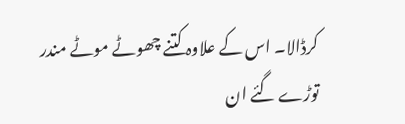کرڈالا۔ اس کے علاوہ کتنے چھوٹے موٹے مندر توڑے گئے ان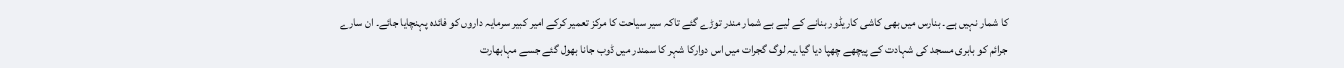کا شمار نہیں ہے۔ بنارس میں بھی کاشی کاریڈور بنانے کے لیے بے شمار مندر توڑے گئے تاکہ سیر سیاحت کا مرکز تعمیر کرکے امیر کبیر سرمایہ داروں کو فائدہ پہنچایا جائے۔ ان سارے جرائم کو بابری مسجد کی شہادت کے پیچھے چھپا دیا گیا۔یہ لوگ گجرات میں اس دوارکا شہر کا سمندر میں ڈوب جانا بھول گئے جسے مہابھارت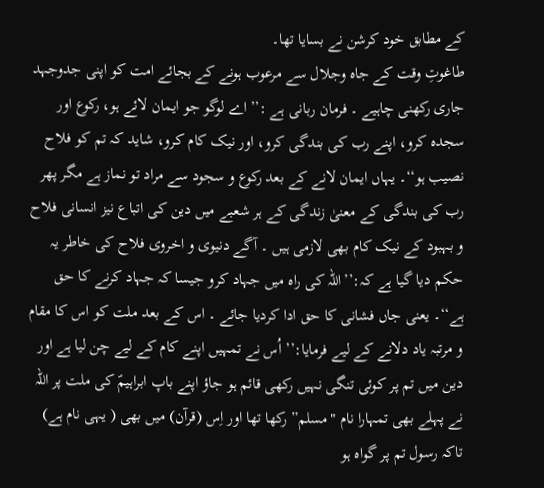کے مطابق خود کرشن نے بسایا تھا۔
طاغوتِ وقت کے جاہ وجلال سے مرعوب ہونے کے بجائے امت کو اپنی جدوجہد جاری رکھنی چاہیے ۔ فرمان ربانی ہے :’’اے لوگو جو ایمان لائے ہو، رکوع اور سجدہ کرو، اپنے رب کی بندگی کرو، اور نیک کام کرو، شاید کہ تم کو فلاح نصیب ہو‘‘۔ یہاں ایمان لانے کے بعد رکوع و سجود سے مراد تو نماز ہے مگر پھر رب کی بندگی کے معنیٰ زندگی کے ہر شعبے میں دین کی اتباع نیز انسانی فلاح و بہبود کے نیک کام بھی لازمی ہیں ۔ آگے دنیوی و اخروی فلاح کی خاطر یہ حکم دیا گیا ہے کہ:’’اللہ کی راہ میں جہاد کرو جیسا کہ جہاد کرنے کا حق ہے‘‘۔ یعنی جاں فشانی کا حق ادا کردیا جائے ۔ اس کے بعد ملت کو اس کا مقام و مرتبہ یاد دلانے کے لیے فرمایا:’’ اُس نے تمہیں اپنے کام کے لیے چن لیا ہے اور دین میں تم پر کوئی تنگی نہیں رکھی قائم ہو جاؤ اپنے باپ ابراہیمؑ کی ملت پر اللہ نے پہلے بھی تمہارا نام "مسلم” رکھا تھا اور اِس (قرآن) میں بھی ( یہی نام ہے) تاکہ رسول تم پر گواہ ہو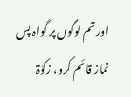اور تم لوگوں پر گواہ پس نماز قائم کرو، زکوٰۃ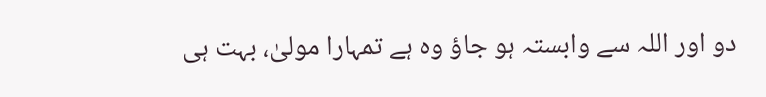دو اور اللہ سے وابستہ ہو جاؤ وہ ہے تمہارا مولیٰ، بہت ہی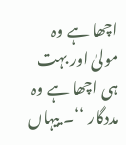اچھا ہے وہ مولیٰ اور بہت ہی اچھا ہے وہ مددگار ‘‘۔ ییہاں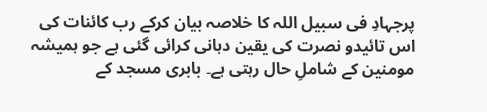پرجہادِ فی سبیل اللہ کا خلاصہ بیان کرکے رب کائنات کی اس تائیدو نصرت کی یقین دہانی کرائی گئی ہے جو ہمیشہ مومنین کے شاملِ حال رہتی ہے۔ بابری مسجد کے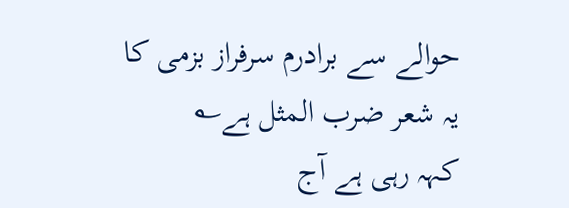حوالے سے برادرم سرفراز بزمی کا یہ شعر ضرب المثل ہے؎
کہہ رہی ہے آج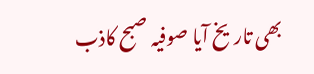بھی تاریخ آیا صوفیہ صبح کاذب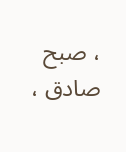، صبح صادق ،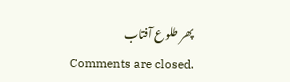پھر طلوع آفتاب
Comments are closed.